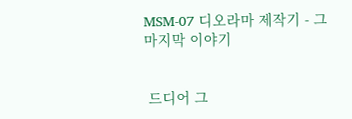MSM-07 디오라마 제작기 - 그 마지막 이야기


 드디어 그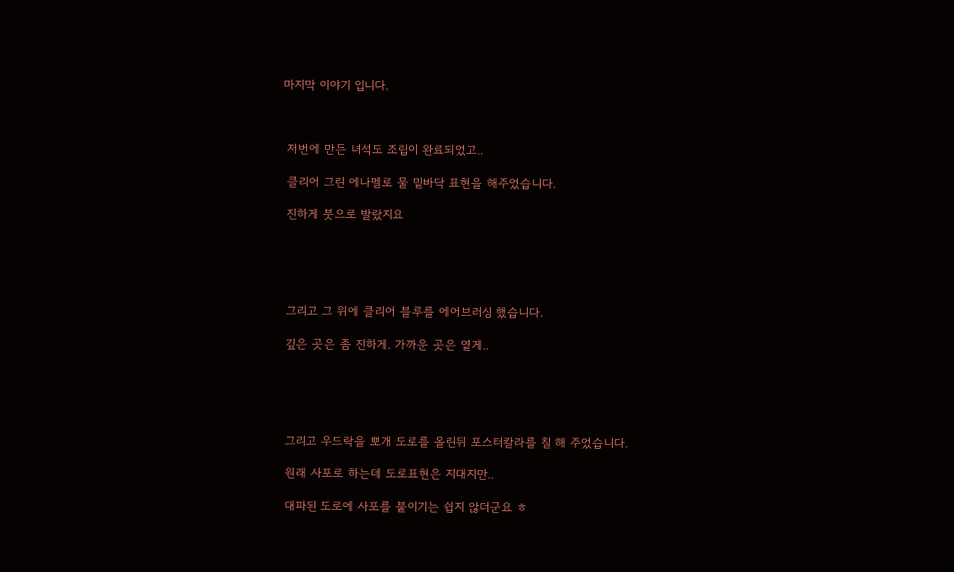마지막 이야기 입니다.



 저번에 만든 녀석도 조립이 완료되었고..

 클리어 그린 에나멜로 물 밑바닥 표현을 해주었습니다.

 진하게 붓으로 발랐지요





 그리고 그 위에 클리어 블루를 에어브러싱 했습니다.

 깊은 곳은 좀 진하게. 가까운 곳은 옅게..





 그리고 우드락을 뽀개 도로를 올린뒤 포스터칼라를 칠 해 주었습니다.

 원래 사포로 하는데 도로표현은 지대지만..

 대파된 도로에 사포를 붙이기는 쉽지 않더군요 ㅎ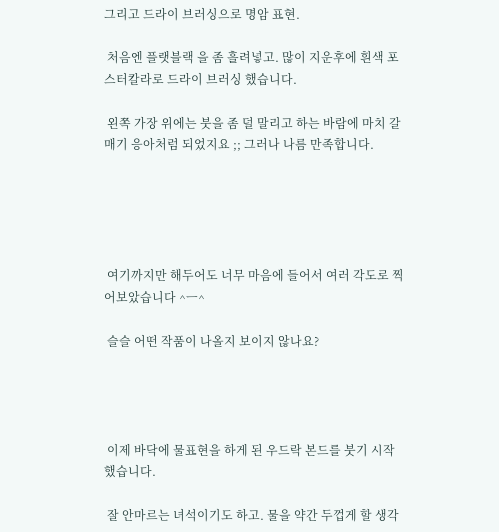그리고 드라이 브러싱으로 명암 표현.

 처음엔 플랫블랙 을 좀 흘려넣고. 많이 지운후에 흰색 포스터칼라로 드라이 브러싱 했습니다.

 왼쪽 가장 위에는 붓을 좀 덜 말리고 하는 바람에 마치 갈매기 응아처럼 되었지요 ;; 그러나 나름 만족합니다.





 여기까지만 해두어도 너무 마음에 들어서 여러 각도로 찍어보았습니다 ^ㅡ^

 슬슬 어떤 작품이 나올지 보이지 않나요?




 이제 바닥에 물표현을 하게 된 우드락 본드를 붓기 시작했습니다.

 잘 안마르는 녀석이기도 하고. 물을 약간 두껍게 할 생각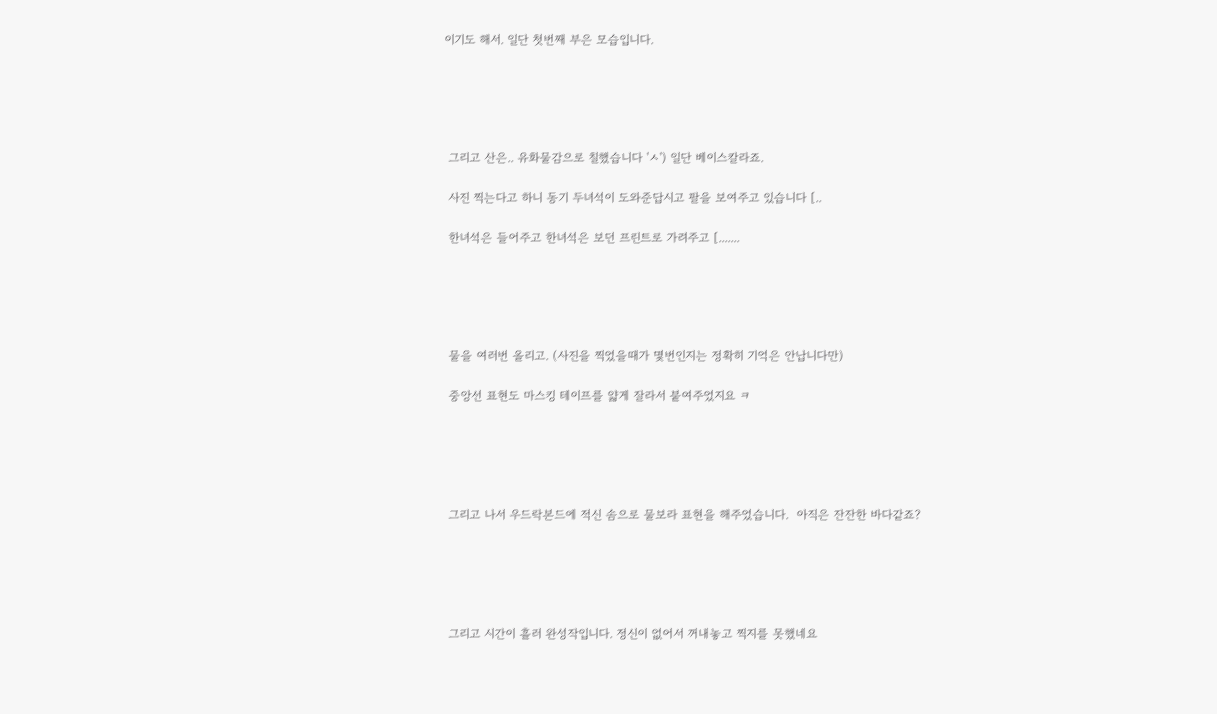이기도 해서. 일단 첫번째 부은 모습입니다.





 그리고 산은.. 유화물감으로 칠했습니다 'ㅅ') 일단 베이스칼라죠.

 사진 찍는다고 하니 동기 두녀석이 도와준답시고 팔을 보여주고 있습니다 [..

 한녀석은 들어주고 한녀석은 보던 프린트로 가려주고 [.......





 물을 여러번 올리고. (사진을 찍었을때가 몇번인지는 정확히 기억은 안납니다만)

 중앙선 표현도 마스킹 테이프를 얇게 잘라서 붙여주었지요 ㅋ





 그리고 나서 우드락본드에 적신 솜으로 물보라 표현을 해주었습니다.  아직은 잔잔한 바다같죠?





 그리고 시간이 흘러 완성작입니다. 정신이 없어서 꺼내놓고 찍지를 못했네요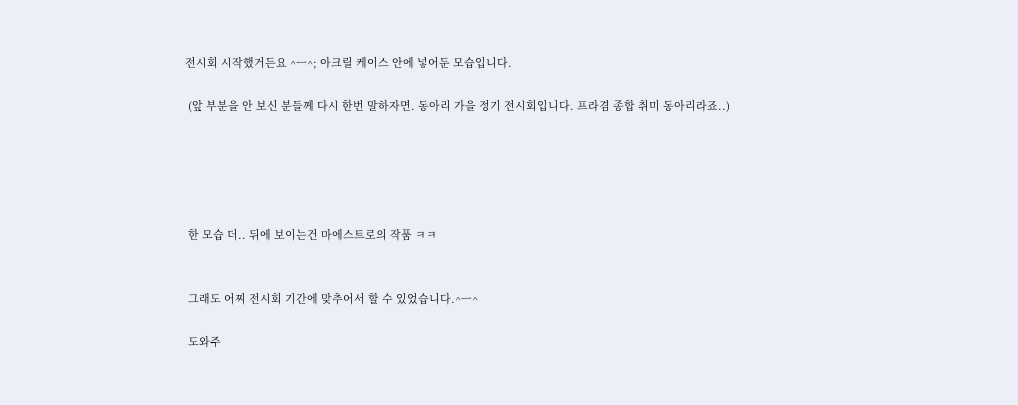전시회 시작했거든요 ^ㅡ^; 아크릴 케이스 안에 넣어둔 모습입니다.

 (앞 부분을 안 보신 분들께 다시 한번 말하자면. 동아리 가을 정기 전시회입니다. 프라겸 종합 취미 동아리라죠..)





 한 모습 더.. 뒤에 보이는건 마에스트로의 작품 ㅋㅋ


 그래도 어찌 전시회 기간에 맞추어서 할 수 있었습니다.^ㅡ^

 도와주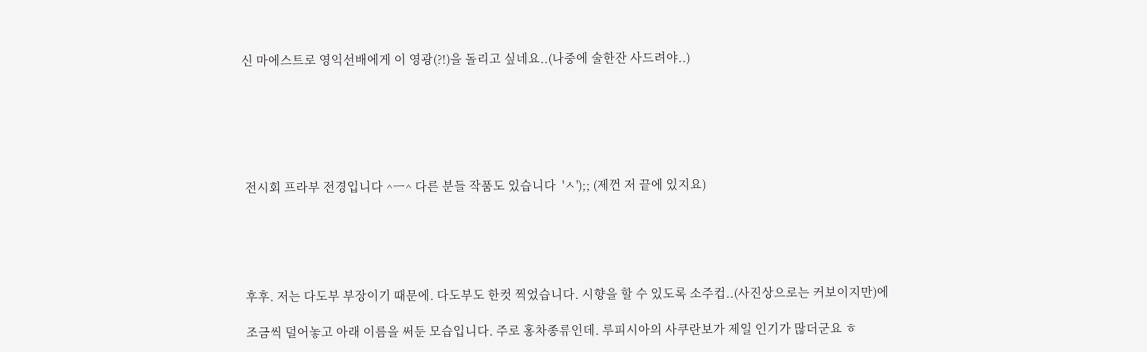신 마에스트로 영익선배에게 이 영광(?!)을 돌리고 싶네요..(나중에 술한잔 사드려야..)






 전시회 프라부 전경입니다 ^ㅡ^ 다른 분들 작품도 있습니다  'ㅅ');; (제껀 저 끝에 있지요)





 후후. 저는 다도부 부장이기 때문에. 다도부도 한컷 찍었습니다. 시향을 할 수 있도록 소주컵..(사진상으로는 커보이지만)에

 조금씩 덜어놓고 아래 이름을 써둔 모습입니다. 주로 홍차종류인데. 루피시아의 사쿠란보가 제일 인기가 많더군요 ㅎ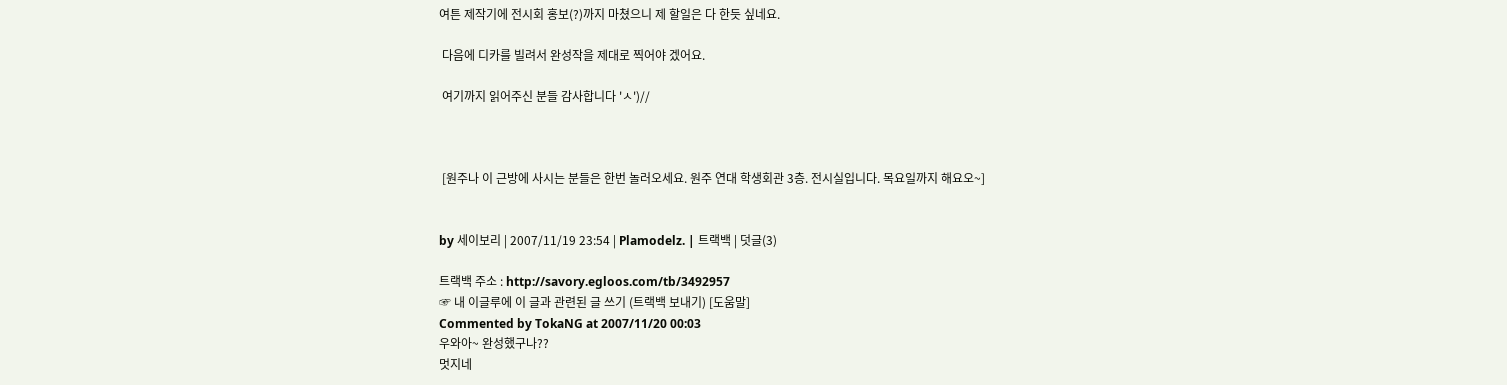여튼 제작기에 전시회 홍보(?)까지 마쳤으니 제 할일은 다 한듯 싶네요.

 다음에 디카를 빌려서 완성작을 제대로 찍어야 겠어요.

 여기까지 읽어주신 분들 감사합니다 'ㅅ')//



 [원주나 이 근방에 사시는 분들은 한번 놀러오세요. 원주 연대 학생회관 3층. 전시실입니다. 목요일까지 해요오~]


by 세이보리 | 2007/11/19 23:54 | Plamodelz. | 트랙백 | 덧글(3)

트랙백 주소 : http://savory.egloos.com/tb/3492957
☞ 내 이글루에 이 글과 관련된 글 쓰기 (트랙백 보내기) [도움말]
Commented by TokaNG at 2007/11/20 00:03
우와아~ 완성했구나??
멋지네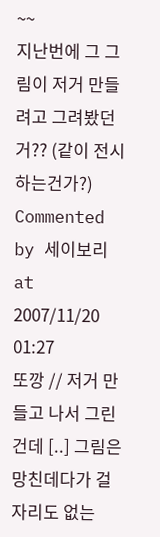~~
지난번에 그 그림이 저거 만들려고 그려봤던거?? (같이 전시 하는건가?)
Commented by 세이보리 at 2007/11/20 01:27
또깡 // 저거 만들고 나서 그린건데 [..] 그림은 망친데다가 걸자리도 없는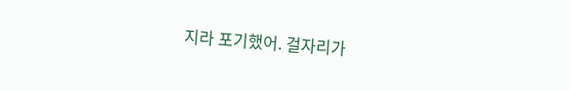지라 포기했어. 걸자리가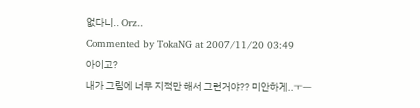없다니.. Orz..
Commented by TokaNG at 2007/11/20 03:49
아이고?
내가 그림에 너무 지적만 해서 그런거야?? 미안하게..ㅜㅡ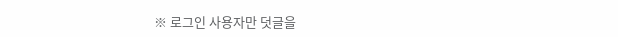※ 로그인 사용자만 덧글을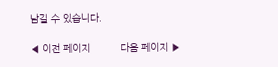남길 수 있습니다.

◀ 이전 페이지          다음 페이지 ▶